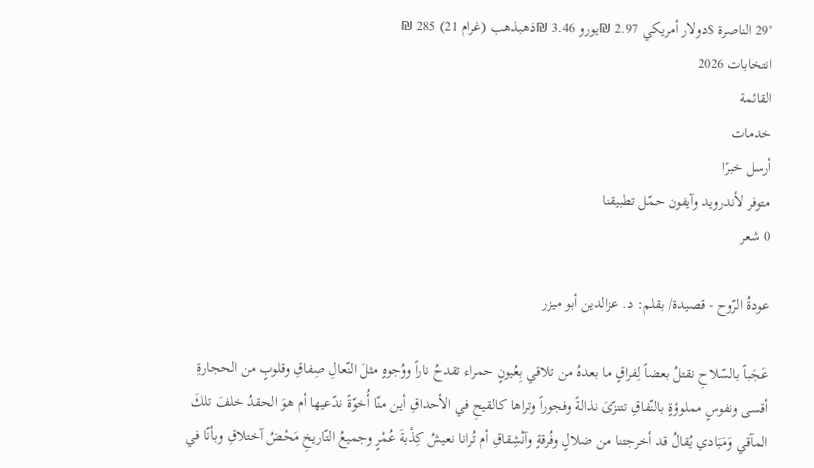29° الناصرة $دولار أمريكي 2.97 ₪يورو 3.46 ₪ذهبذهب (غرام 21) 285 ₪
انتخابات 2026
القائمة
خدمات
أرسل خبرًا
متوفر لأندرويد وآيفون حمّل تطبيقنا
0 شعر

عودةُ الرّوح - قصيدة/ بقلم: د. عزالدين أبو ميزر

عَجَباً بالسّلاحِ نقتلُ بعضاً لِفراقٍ ما بعدهُ من تلاقي بِعُيونٍ حمراء تقدحُ ناراً ووُجوهٍ مثلَ النّعالِ صِفاقِ وقلوبٍ من الحجارةِ أقسى ونفوسٍ مملوؤةٍ بالنّفاقِ تتنزّىَ نذالةً وفجوراً وتراها كالقيحِ في الأحداقِ أين منّا أُخوّةً ندّعيها أم هوَ الحقدُ خلفَ تلكَ المآقي وَمَبَادي يُقالُ قد أخرجتنا من ضلالٍ وفُرقةٍ وآنْشِقاقِ أم تُرانا نعيشُ كِذْبةَ عُمْرٍ وجميعُ التّاريخِ مَحْضُ آختلاقِ وبأنّا في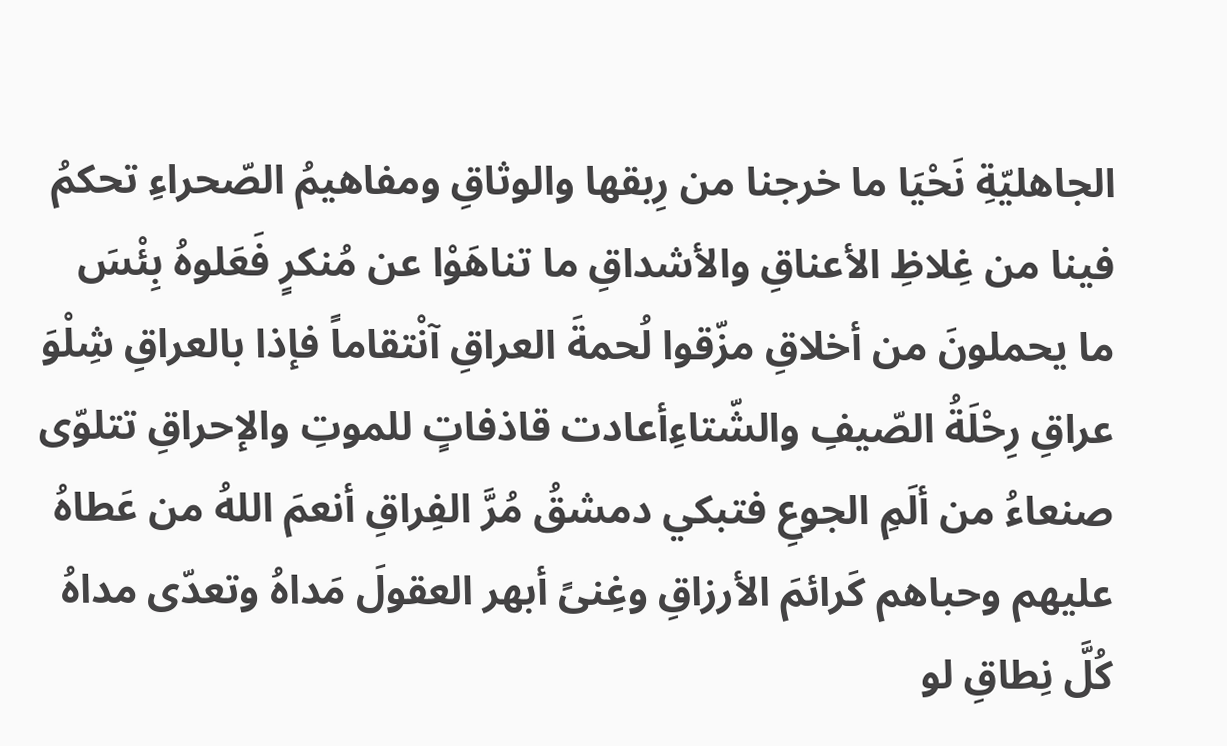الجاهليّةِ نَحْيَا ما خرجنا من رِبقها والوثاقِ ومفاهيمُ الصّحراءِ تحكمُ فينا من غِلاظِ الأعناقِ والأشداقِ ما تناهَوْا عن مُنكرٍ فَعَلوهُ بِئْسَ ما يحملونَ من أخلاقِ مزّقوا لُحمةَ العراقِ آنْتقاماً فإذا بالعراقِ شِلْوَ عراقِ رِحْلَةُ الصّيفِ والشّتاءِأعادت قاذفاتٍ للموتِ والإحراقِ تتلوّى صنعاءُ من ألَمِ الجوعِ فتبكي دمشقُ مُرَّ الفِراقِ أنعمَ اللهُ من عَطاهُ عليهم وحباهم كَرائمَ الأرزاقِ وغِنىً أبهر العقولَ مَداهُ وتعدّى مداهُ كُلَّ نِطاقِ لو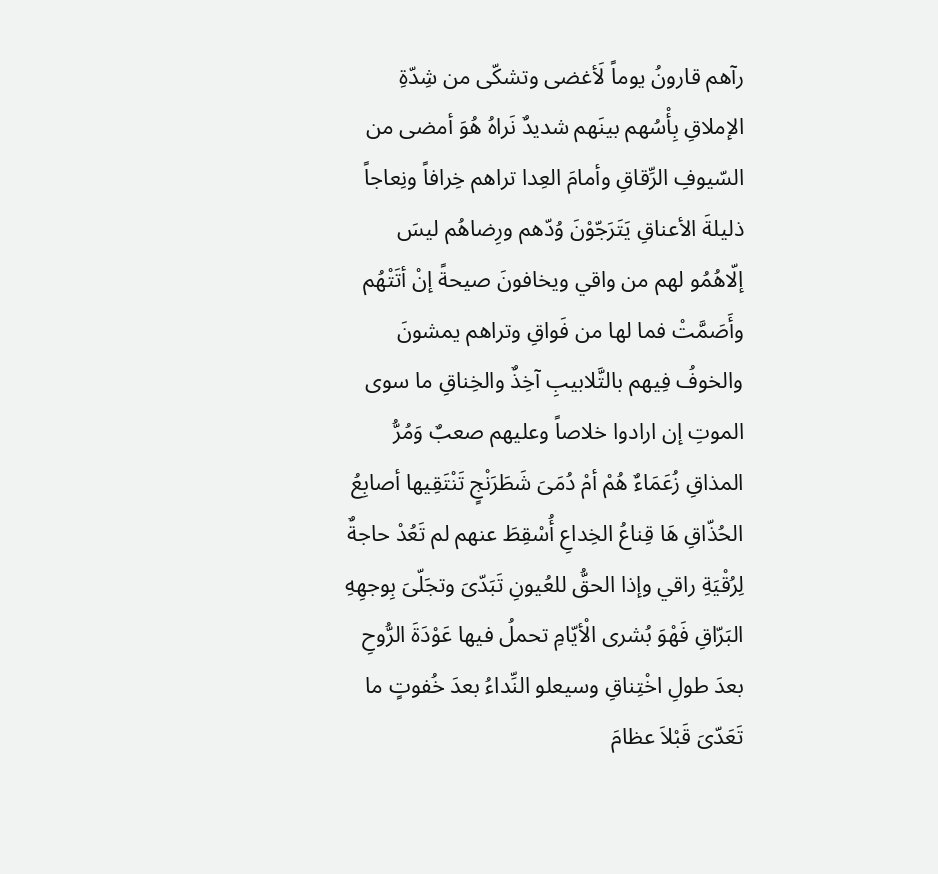رآهم قارونُ يوماً لَأغضى وتشكّى من شِدّةِ الإملاقِ بِأْسُهم بينَهم شديدٌ نَراهُ هُوَ أمضى من السّيوفِ الرِّقاقِ وأمامَ العِدا تراهم خِرافاً ونِعاجاً ذليلةَ الأعناقِ يَتَرَجّوْنَ وُدّهم ورِضاهُم ليسَ إلّاهُمُو لهم من واقي ويخافونَ صيحةً إنْ أتَتْهُم وأَصَمَّتْ فما لها من فَواقِ وتراهم يمشونَ والخوفُ فِيهم بالتَّلابيبِ آخِذٌ والخِناقِ ما سوى الموتِ إن ارادوا خلاصاً وعليهم صعبٌ وَمُرُّ المذاقِ زُعَمَاءٌ هُمْ أمْ دُمَىَ شَطَرَنْجٍ تَنْتَقِيها أصابِعُ الحُذّاقِ هَا قِناعُ الخِداعِ أُسْقِطَ عنهم لم تَعُدْ حاجةٌ لِرُقْيَةِ راقي وإذا الحقُّ للعُيونِ تَبَدّىَ وتجَلّىَ بِوجهِهِ البَرّاقِ فَهْوَ بُشرى الْأيّامِ تحملُ فيها عَوْدَةَ الرُّوحِ بعدَ طولِ اخْتِناقِ وسيعلو النِّداءُ بعدَ خُفوتٍ ما تَعَدّىَ قَبْلاَ عظامَ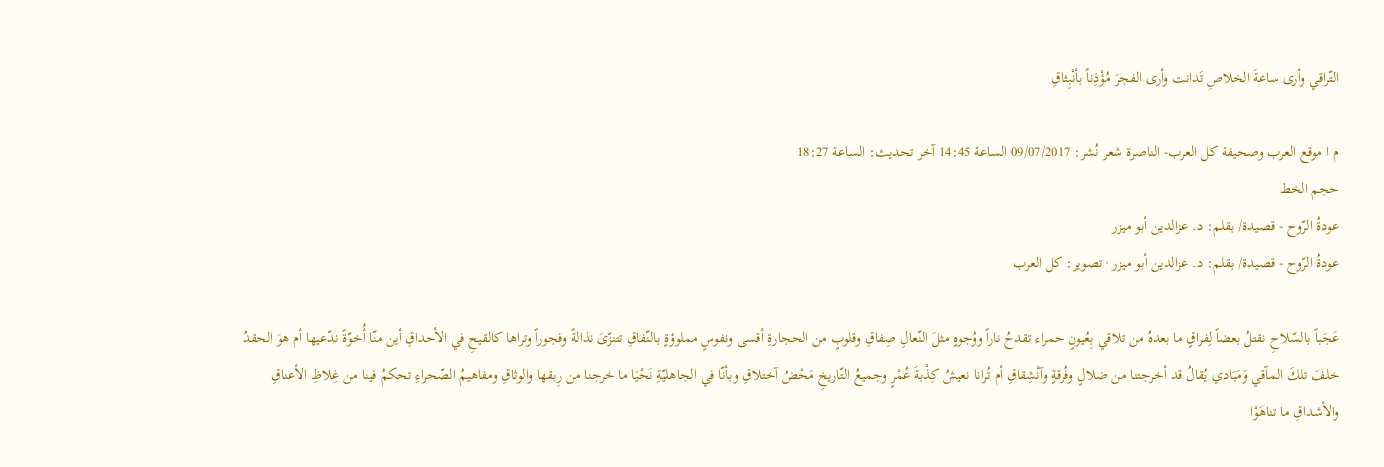التّراقي وأرى ساعةَ الخلاصِ تَدانت وأرى الفجرَ مُؤْذِناً بأنْبِثاقِ

م ا موقع العرب وصحيفة كل العرب- الناصرة شعر نُشر: 09/07/2017 الساعة 14:45 آخر تحديث: الساعة 18:27
حجم الخط
عودةُ الرّوح - قصيدة/ بقلم: د. عزالدين أبو ميزر
عودةُ الرّوح - قصيدة/ بقلم: د. عزالدين أبو ميزر · تصوير: كل العرب

عَجَباً بالسّلاحِ نقتلُ بعضاً لِفراقٍ ما بعدهُ من تلاقي بِعُيونٍ حمراء تقدحُ ناراً ووُجوهٍ مثلَ النّعالِ صِفاقِ وقلوبٍ من الحجارةِ أقسى ونفوسٍ مملوؤةٍ بالنّفاقِ تتنزّىَ نذالةً وفجوراً وتراها كالقيحِ في الأحداقِ أين منّا أُخوّةً ندّعيها أم هوَ الحقدُ خلفَ تلكَ المآقي وَمَبَادي يُقالُ قد أخرجتنا من ضلالٍ وفُرقةٍ وآنْشِقاقِ أم تُرانا نعيشُ كِذْبةَ عُمْرٍ وجميعُ التّاريخِ مَحْضُ آختلاقِ وبأنّا في الجاهليّةِ نَحْيَا ما خرجنا من رِبقها والوثاقِ ومفاهيمُ الصّحراءِ تحكمُ فينا من غِلاظِ الأعناقِ والأشداقِ ما تناهَوْا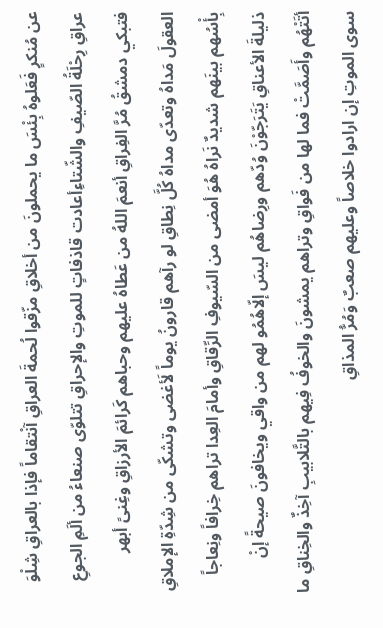عن مُنكرٍ فَعَلوهُ بِئْسَ ما يحملونَ من أخلاقِ مزّقوا لُحمةَ العراقِ آنْتقاماً فإذا بالعراقِ شِلْوَ عراقِ رِحْلَةُ الصّيفِ والشّتاءِأعادت قاذفاتٍ للموتِ والإحراقِ تتلوّى صنعاءُ من ألَمِ الجوعِ فتبكي دمشقُ مُرَّ الفِراقِ أنعمَ اللهُ من عَطاهُ عليهم وحباهم كَرائمَ الأرزاقِ وغِنىً أبهر العقولَ مَداهُ وتعدّى مداهُ كُلَّ نِطاقِ لو رآهم قارونُ يوماً لَأغضى وتشكّى من شِدّةِ الإملاقِ بِأْسُهم بينَهم شديدٌ نَراهُ هُوَ أمضى من السّيوفِ الرِّقاقِ وأمامَ العِدا تراهم خِرافاً ونِعاجاً ذليلةَ الأعناقِ يَتَرَجّوْنَ وُدّهم ورِضاهُم ليسَ إلّاهُمُو لهم من واقي ويخافونَ صيحةً إنْ أتَتْهُم وأَصَمَّتْ فما لها من فَواقِ وتراهم يمشونَ والخوفُ فِيهم بالتَّلابيبِ آخِذٌ والخِناقِ ما سوى الموتِ إن ارادوا خلاصاً وعليهم صعبٌ وَمُرُّ المذاقِ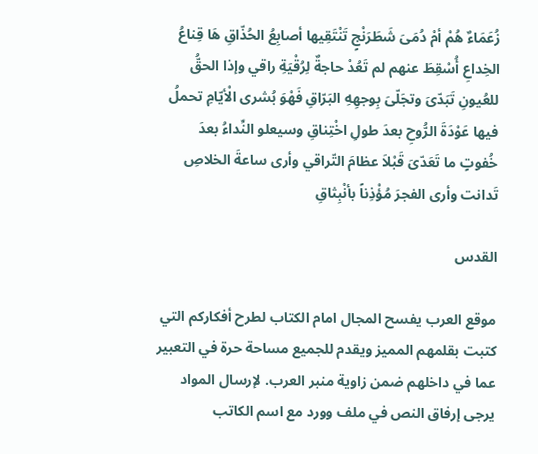زُعَمَاءٌ هُمْ أمْ دُمَىَ شَطَرَنْجٍ تَنْتَقِيها أصابِعُ الحُذّاقِ هَا قِناعُ الخِداعِ أُسْقِطَ عنهم لم تَعُدْ حاجةٌ لِرُقْيَةِ راقي وإذا الحقُّ للعُيونِ تَبَدّىَ وتجَلّىَ بِوجهِهِ البَرّاقِ فَهْوَ بُشرى الْأيّامِ تحملُ فيها عَوْدَةَ الرُّوحِ بعدَ طولِ اخْتِناقِ وسيعلو النِّداءُ بعدَ خُفوتٍ ما تَعَدّىَ قَبْلاَ عظامَ التّراقي وأرى ساعةَ الخلاصِ تَدانت وأرى الفجرَ مُؤْذِناً بأنْبِثاقِ

القدس

موقع العرب يفسح المجال امام الكتاب لطرح أفكاركم التي كتبت بقلمهم المميز ويقدم للجميع مساحة حرة في التعبير عما في داخلهم ضمن زاوية منبر العرب. لإرسال المواد يرجى إرفاق النص في ملف وورد مع اسم الكاتب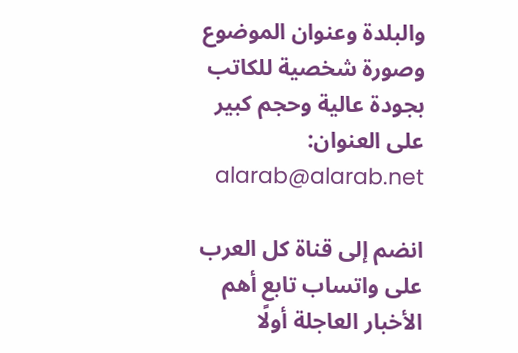والبلدة وعنوان الموضوع وصورة شخصية للكاتب بجودة عالية وحجم كبير على العنوان: alarab@alarab.net

انضم إلى قناة كل العرب على واتساب تابع أهم الأخبار العاجلة أولًا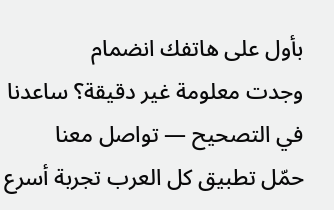بأول على هاتفك انضمام
وجدت معلومة غير دقيقة؟ ساعدنا في التصحيح — تواصل معنا
حمّل تطبيق كل العرب تجربة أسرع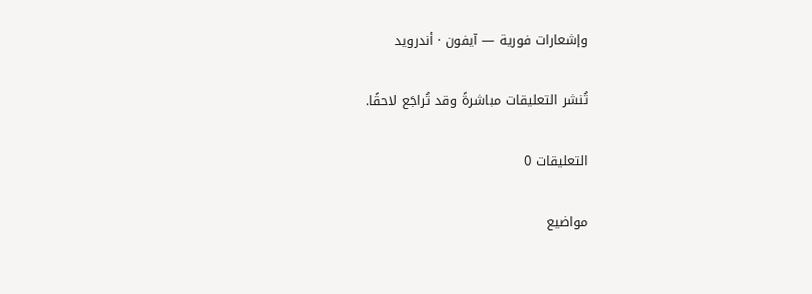وإشعارات فورية — آيفون · أندرويد

تُنشر التعليقات مباشرةً وقد تُراجَع لاحقًا.

التعليقات 0

مواضيع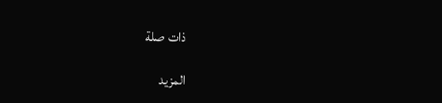ذات صلة

المزيد